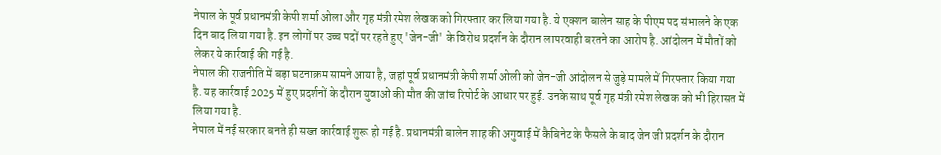नेपाल के पूर्व प्रधानमंत्री केपी शर्मा ओला और गृह मंत्री रमेश लेखक को गिरफ्तार कर लिया गया है. ये एक्शन बालेन साह के पीएम पद संभालने के एक दिन बाद लिया गया है. इन लोगों पर उच्च पदों पर रहते हुए 'जेन-जी' के विरोध प्रदर्शन के दौरान लापरवाही बरतने का आरोप है. आंदोलन में मौतों को लेकर ये कार्रवाई की गई है.
नेपाल की राजनीति में बड़ा घटनाक्रम सामने आया है, जहां पूर्व प्रधानमंत्री केपी शर्मा ओली को जेन-जी आंदोलन से जुड़े मामले में गिरफ्तार किया गया है. यह कार्रवाई 2025 में हुए प्रदर्शनों के दौरान युवाओं की मौत की जांच रिपोर्ट के आधार पर हुई. उनके साथ पूर्व गृह मंत्री रमेश लेखक को भी हिरासत में लिया गया है.
नेपाल में नई सरकार बनते ही सख्त कार्रवाई शुरू हो गई है. प्रधानमंत्री बालेन शाह की अगुवाई में कैबिनेट के फैसले के बाद जेन जी प्रदर्शन के दौरान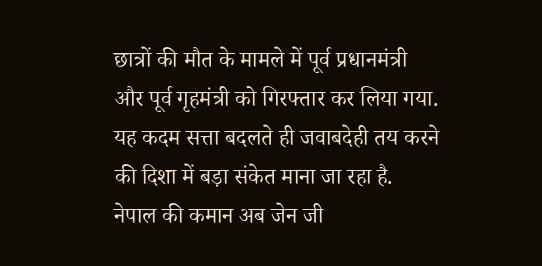छात्रों की मौत के मामले में पूर्व प्रधानमंत्री और पूर्व गृहमंत्री को गिरफ्तार कर लिया गया. यह कदम सत्ता बदलते ही जवाबदेही तय करने की दिशा में बड़ा संकेत माना जा रहा है.
नेपाल की कमान अब जेन जी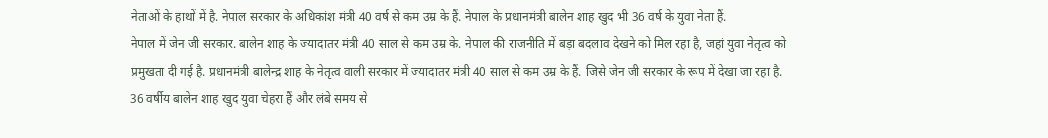नेताओं के हाथों में है. नेपाल सरकार के अधिकांश मंत्री 40 वर्ष से कम उम्र के हैं. नेपाल के प्रधानमंत्री बालेन शाह खुद भी 36 वर्ष के युवा नेता हैं.
नेपाल में जेन जी सरकार. बालेन शाह के ज्यादातर मंत्री 40 साल से कम उम्र के. नेपाल की राजनीति में बड़ा बदलाव देखने को मिल रहा है, जहां युवा नेतृत्व को प्रमुखता दी गई है. प्रधानमंत्री बालेन्द्र शाह के नेतृत्व वाली सरकार में ज्यादातर मंत्री 40 साल से कम उम्र के हैं. जिसे जेन जी सरकार के रूप में देखा जा रहा है. 36 वर्षीय बालेन शाह खुद युवा चेहरा हैं और लंबे समय से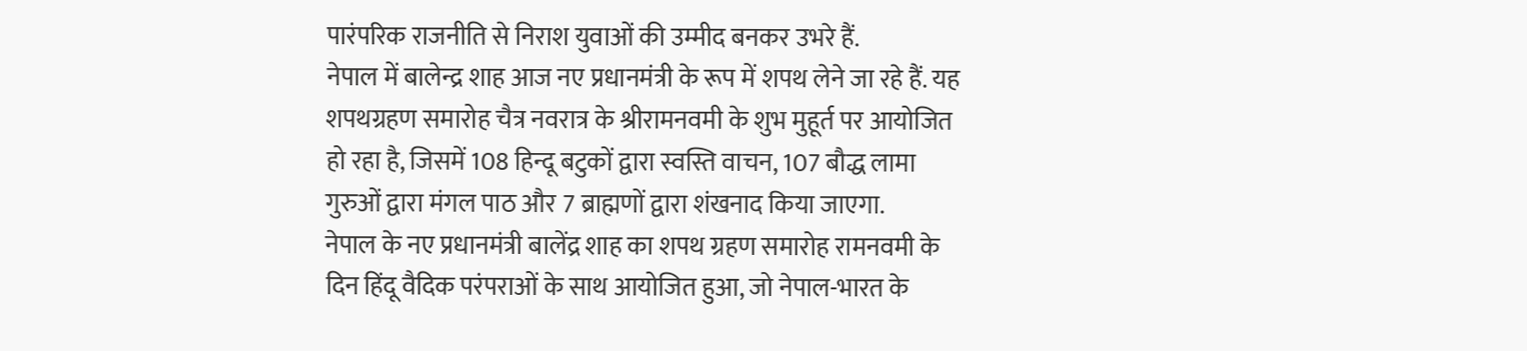पारंपरिक राजनीति से निराश युवाओं की उम्मीद बनकर उभरे हैं.
नेपाल में बालेन्द्र शाह आज नए प्रधानमंत्री के रूप में शपथ लेने जा रहे हैं. यह शपथग्रहण समारोह चैत्र नवरात्र के श्रीरामनवमी के शुभ मुहूर्त पर आयोजित हो रहा है, जिसमें 108 हिन्दू बटुकों द्वारा स्वस्ति वाचन, 107 बौद्ध लामा गुरुओं द्वारा मंगल पाठ और 7 ब्राह्मणों द्वारा शंखनाद किया जाएगा.
नेपाल के नए प्रधानमंत्री बालेंद्र शाह का शपथ ग्रहण समारोह रामनवमी के दिन हिंदू वैदिक परंपराओं के साथ आयोजित हुआ, जो नेपाल-भारत के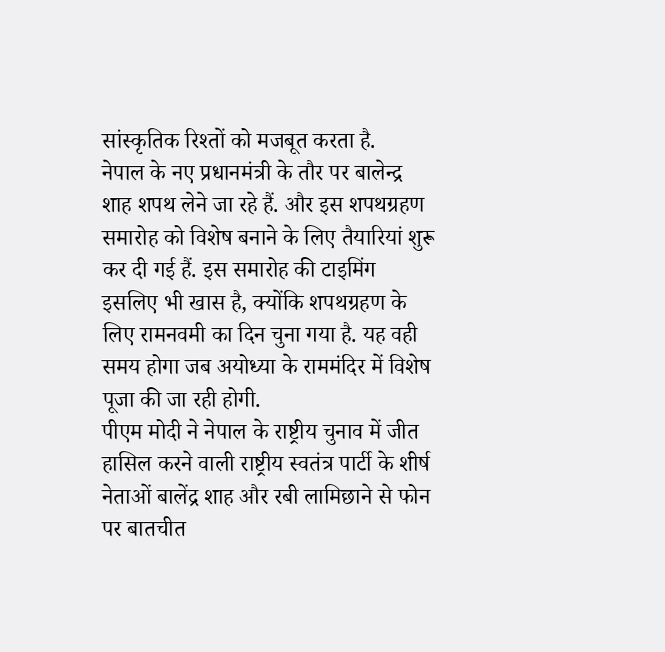सांस्कृतिक रिश्तों को मजबूत करता है.
नेपाल के नए प्रधानमंत्री के तौर पर बालेन्द्र शाह शपथ लेने जा रहे हैं. और इस शपथग्रहण समारोह को विशेष बनाने के लिए तैयारियां शुरू कर दी गई हैं. इस समारोह की टाइमिंग इसलिए भी खास है, क्योंकि शपथग्रहण के लिए रामनवमी का दिन चुना गया है. यह वही समय होगा जब अयोध्या के राममंदिर में विशेष पूजा की जा रही होगी.
पीएम मोदी ने नेपाल के राष्ट्रीय चुनाव में जीत हासिल करने वाली राष्ट्रीय स्वतंत्र पार्टी के शीर्ष नेताओं बालेंद्र शाह और रबी लामिछाने से फोन पर बातचीत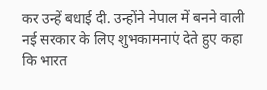कर उन्हें बधाई दी. उन्होंने नेपाल में बनने वाली नई सरकार के लिए शुभकामनाएं देते हुए कहा कि भारत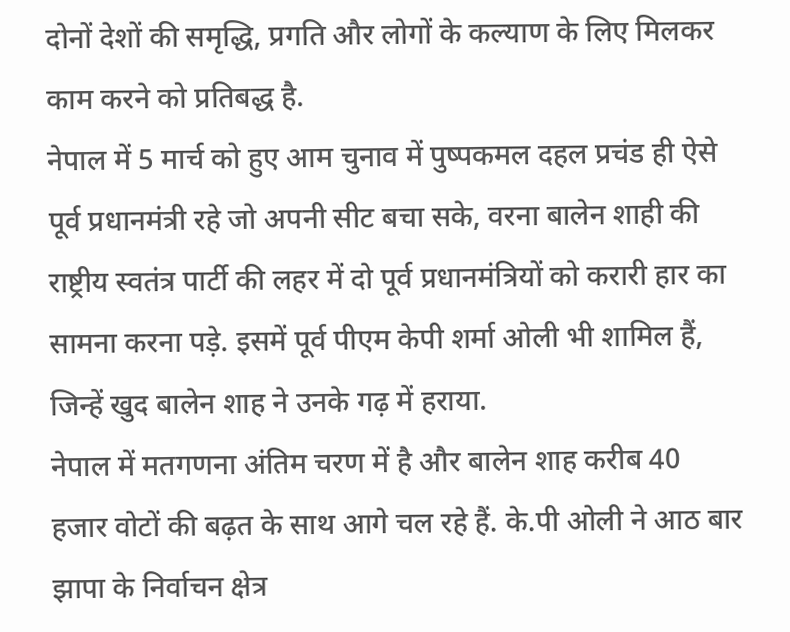दोनों देशों की समृद्धि, प्रगति और लोगों के कल्याण के लिए मिलकर काम करने को प्रतिबद्ध है.
नेपाल में 5 मार्च को हुए आम चुनाव में पुष्पकमल दहल प्रचंड ही ऐसे पूर्व प्रधानमंत्री रहे जो अपनी सीट बचा सके, वरना बालेन शाही की राष्ट्रीय स्वतंत्र पार्टी की लहर में दो पूर्व प्रधानमंत्रियों को करारी हार का सामना करना पड़े. इसमें पूर्व पीएम केपी शर्मा ओली भी शामिल हैं, जिन्हें खुद बालेन शाह ने उनके गढ़ में हराया.
नेपाल में मतगणना अंतिम चरण में है और बालेन शाह करीब 40 हजार वोटों की बढ़त के साथ आगे चल रहे हैं. के.पी ओली ने आठ बार झापा के निर्वाचन क्षेत्र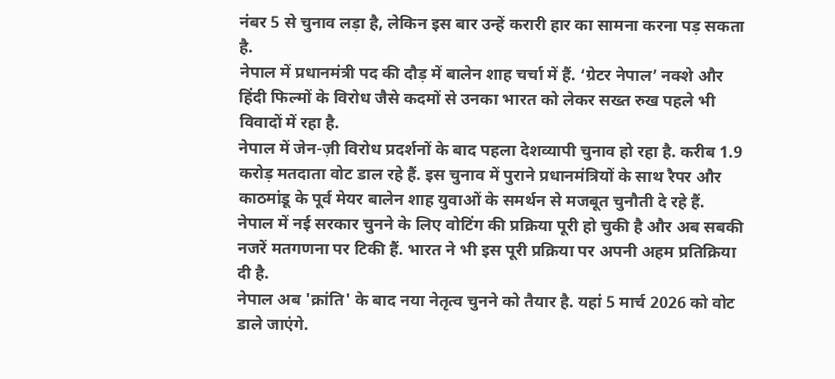नंबर 5 से चुनाव लड़ा है, लेकिन इस बार उन्हें करारी हार का सामना करना पड़ सकता है.
नेपाल में प्रधानमंत्री पद की दौड़ में बालेन शाह चर्चा में हैं. ‘ग्रेटर नेपाल’ नक्शे और हिंदी फिल्मों के विरोध जैसे कदमों से उनका भारत को लेकर सख्त रुख पहले भी विवादों में रहा है.
नेपाल में जेन-ज़ी विरोध प्रदर्शनों के बाद पहला देशव्यापी चुनाव हो रहा है. करीब 1.9 करोड़ मतदाता वोट डाल रहे हैं. इस चुनाव में पुराने प्रधानमंत्रियों के साथ रैपर और काठमांडू के पूर्व मेयर बालेन शाह युवाओं के समर्थन से मजबूत चुनौती दे रहे हैं.
नेपाल में नई सरकार चुनने के लिए वोटिंग की प्रक्रिया पूरी हो चुकी है और अब सबकी नजरें मतगणना पर टिकी हैं. भारत ने भी इस पूरी प्रक्रिया पर अपनी अहम प्रतिक्रिया दी है.
नेपाल अब 'क्रांति' के बाद नया नेतृत्व चुनने को तैयार है. यहां 5 मार्च 2026 को वोट डाले जाएंगे.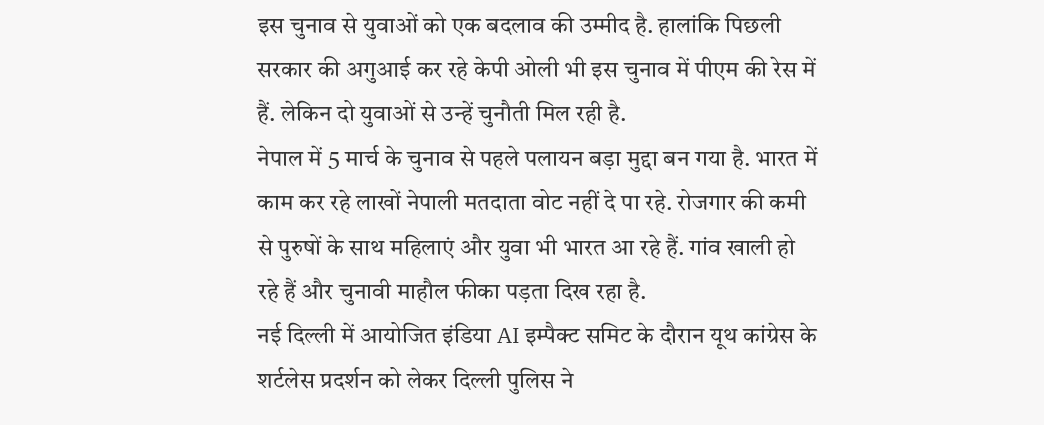इस चुनाव से युवाओं को एक बदलाव की उम्मीद है. हालांकि पिछली सरकार की अगुआई कर रहे केपी ओली भी इस चुनाव में पीएम की रेस में हैं. लेकिन दो युवाओं से उन्हें चुनौती मिल रही है.
नेपाल में 5 मार्च के चुनाव से पहले पलायन बड़ा मुद्दा बन गया है. भारत में काम कर रहे लाखों नेपाली मतदाता वोट नहीं दे पा रहे. रोजगार की कमी से पुरुषों के साथ महिलाएं और युवा भी भारत आ रहे हैं. गांव खाली हो रहे हैं और चुनावी माहौल फीका पड़ता दिख रहा है.
नई दिल्ली में आयोजित इंडिया AI इम्पैक्ट समिट के दौरान यूथ कांग्रेस के शर्टलेस प्रदर्शन को लेकर दिल्ली पुलिस ने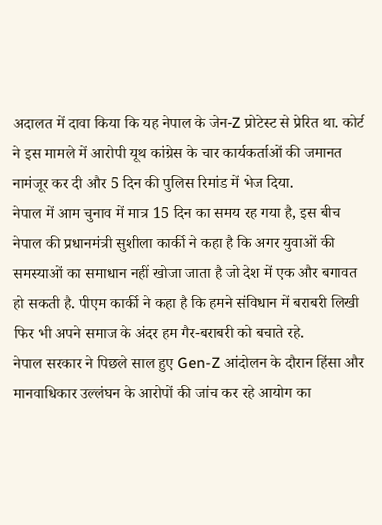अदालत में दावा किया कि यह नेपाल के जेन-Z प्रोटेस्ट से प्रेरित था. कोर्ट ने इस मामले में आरोपी यूथ कांग्रेस के चार कार्यकर्ताओं की जमानत नामंजूर कर दी और 5 दिन की पुलिस रिमांड में भेज दिया.
नेपाल में आम चुनाव में मात्र 15 दिन का समय रह गया है, इस बीच नेपाल की प्रधानमंत्री सुशीला कार्की ने कहा है कि अगर युवाओं की समस्याओं का समाधान नहीं खोजा जाता है जो देश में एक और बगावत हो सकती है. पीएम कार्की ने कहा है कि हमने संविधान में बराबरी लिखी फिर भी अपने समाज के अंदर हम गैर-बराबरी को बचाते रहे.
नेपाल सरकार ने पिछले साल हुए Gen-Z आंदोलन के दौरान हिंसा और मानवाधिकार उल्लंघन के आरोपों की जांच कर रहे आयोग का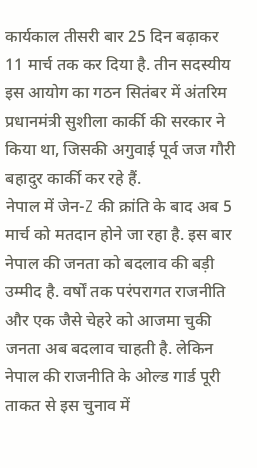कार्यकाल तीसरी बार 25 दिन बढ़ाकर 11 मार्च तक कर दिया है. तीन सदस्यीय इस आयोग का गठन सितंबर में अंतरिम प्रधानमंत्री सुशीला कार्की की सरकार ने किया था, जिसकी अगुवाई पूर्व जज गौरी बहादुर कार्की कर रहे हैं.
नेपाल में जेन-Z की क्रांति के बाद अब 5 मार्च को मतदान होने जा रहा है. इस बार नेपाल की जनता को बदलाव की बड़ी उम्मीद है. वर्षों तक परंपरागत राजनीति और एक जैसे चेहरे को आजमा चुकी जनता अब बदलाव चाहती है. लेकिन नेपाल की राजनीति के ओल्ड गार्ड पूरी ताकत से इस चुनाव में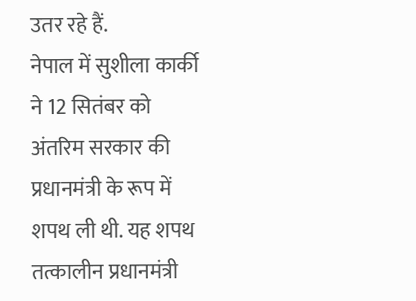उतर रहे हैं.
नेपाल में सुशीला कार्की ने 12 सितंबर को अंतरिम सरकार की प्रधानमंत्री के रूप में शपथ ली थी. यह शपथ तत्कालीन प्रधानमंत्री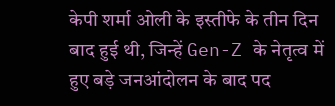केपी शर्मा ओली के इस्तीफे के तीन दिन बाद हुई थी, जिन्हें Gen-Z के नेतृत्व में हुए बड़े जनआंदोलन के बाद पद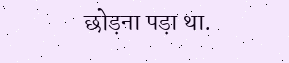छोड़ना पड़ा था.